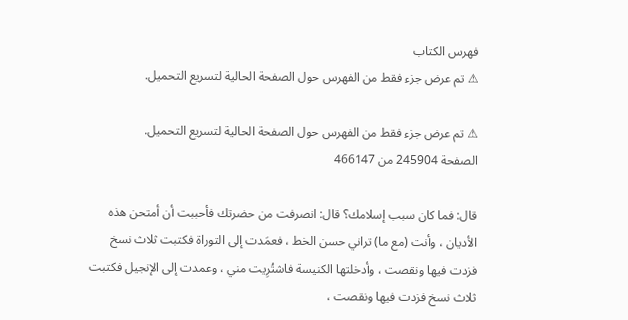فهرس الكتاب
⚠ تم عرض جزء فقط من الفهرس حول الصفحة الحالية لتسريع التحميل.

⚠ تم عرض جزء فقط من الفهرس حول الصفحة الحالية لتسريع التحميل.
الصفحة 245904 من 466147

قال: فما كان سبب إسلامك؟ قال: انصرفت من حضرتك فأحببت أن أمتحن هذه الأديان ، وأنت (مع ما) تراني حسن الخط ، فعمَدت إلى التوراة فكتبت ثلاث نسخ فزدت فيها ونقصت ، وأدخلتها الكنيسة فاشتُرِيت مني ، وعمدت إلى الإنجيل فكتبت ثلاث نسخ فزدت فيها ونقصت ،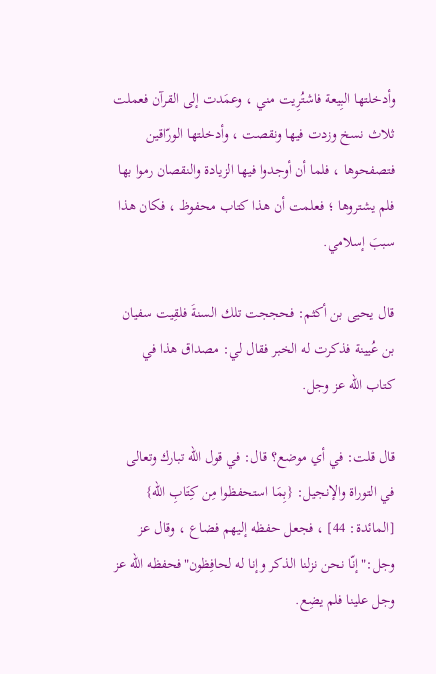وأدخلتها البِيعة فاشتُرِيت مني ، وعمَدت إلى القرآن فعملت ثلاث نسخ وزدت فيها ونقصت ، وأدخلتها الورّاقين فتصفحوها ، فلما أن أوجدوا فيها الزيادة والنقصان رموا بها فلم يشتروها ؛ فعلمت أن هذا كتاب محفوظ ، فكان هذا سببَ إسلامي.

قال يحيى بن أكثم: فحججت تلك السنةَ فلقِيت سفيان بن عُيينة فذكرت له الخبر فقال لي: مصداق هذا في كتاب الله عز وجل.

قال قلت: في أي موضع؟ قال: في قول الله تبارك وتعالى في التوراة والإنجيل: {بِمَا استحفظوا مِن كِتَابِ الله} [المائدة: 44] ، فجعل حفظه إليهم فضاع ، وقال عز وجل:"إنّا نحن نزلنا الذكر وإنا له لحافِظون"فحفظه الله عز وجل علينا فلم يضِع.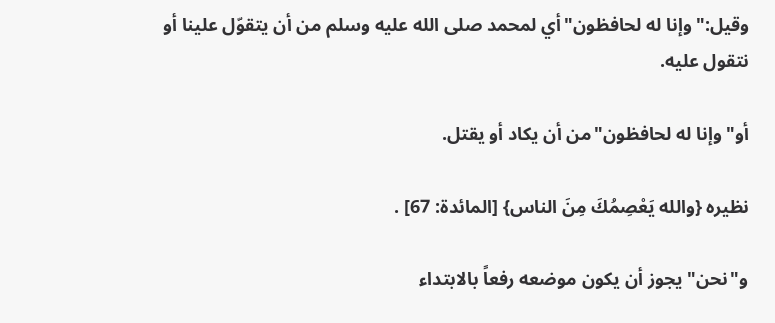وقيل:"وإنا له لحافظون"أي لمحمد صلى الله عليه وسلم من أن يتقوّل علينا أو نتقول عليه.

أو"وإنا له لحافظون"من أن يكاد أو يقتل.

نظيره {والله يَعْصِمُكَ مِنَ الناس} [المائدة: 67] .

و"نحن"يجوز أن يكون موضعه رفعاً بالابتداء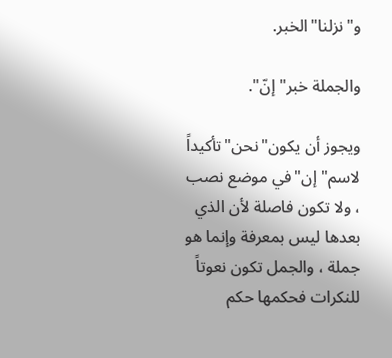و"نزلنا"الخبر.

والجملة خبر"إنّ".

ويجوز أن يكون"نحن"تأكيداً لاسم"إن"في موضع نصب ، ولا تكون فاصلة لأن الذي بعدها ليس بمعرفة وإنما هو جملة ، والجمل تكون نعوتاً للنكرات فحكمها حكم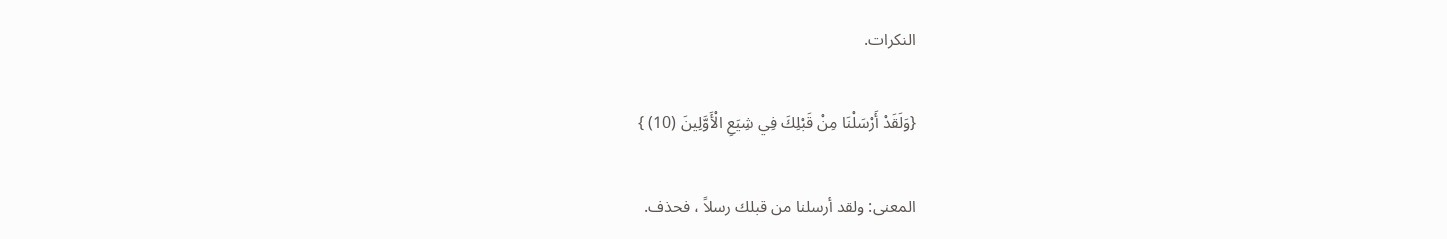النكرات.

{وَلَقَدْ أَرْسَلْنَا مِنْ قَبْلِكَ فِي شِيَعِ الْأَوَّلِينَ (10) }

المعنى: ولقد أرسلنا من قبلك رسلاً ، فحذف.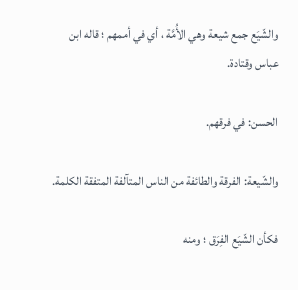والشّيَع جمع شيعة وهي الأُمَّة ، أي في أممهم ؛ قاله ابن عباس وقتادة.

الحسن: في فرقهم.

والشّيعة: الفرقة والطائفة من الناس المتآلفة المتفقة الكلمة.

فكأن الشّيَع الفِرَق ؛ ومنه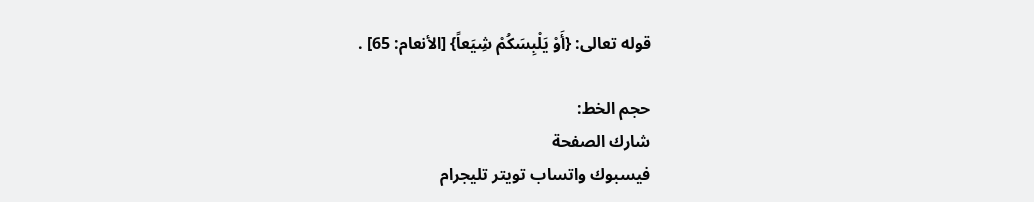قوله تعالى: {أَوْ يَلْبِسَكُمْ شِيَعاً} [الأنعام: 65] .

حجم الخط:
شارك الصفحة
فيسبوك واتساب تويتر تليجرام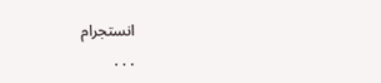انستجرام
. . .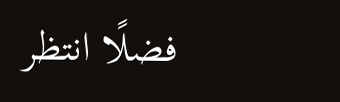فضلًا انتظر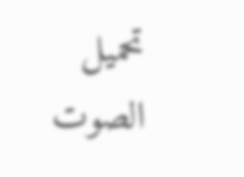تحميل الصوت